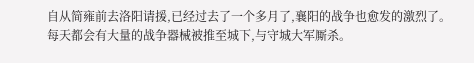自从简雍前去洛阳请援,已经过去了一个多月了,襄阳的战争也愈发的激烈了。
每天都会有大量的战争器械被推至城下,与守城大军厮杀。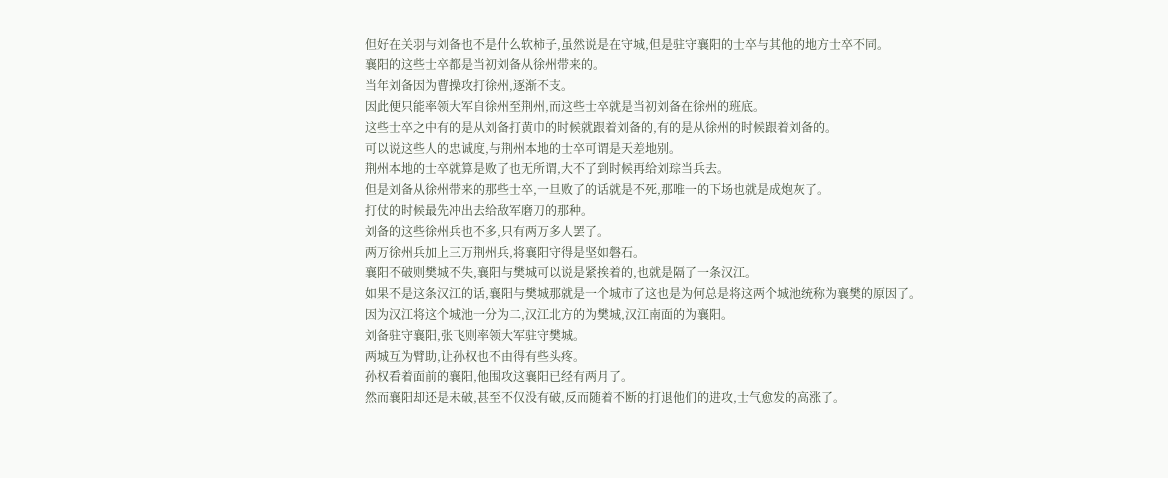但好在关羽与刘备也不是什么软柿子,虽然说是在守城,但是驻守襄阳的士卒与其他的地方士卒不同。
襄阳的这些士卒都是当初刘备从徐州带来的。
当年刘备因为曹操攻打徐州,逐渐不支。
因此便只能率领大军自徐州至荆州,而这些士卒就是当初刘备在徐州的班底。
这些士卒之中有的是从刘备打黄巾的时候就跟着刘备的,有的是从徐州的时候跟着刘备的。
可以说这些人的忠诚度,与荆州本地的士卒可谓是天差地别。
荆州本地的士卒就算是败了也无所谓,大不了到时候再给刘琮当兵去。
但是刘备从徐州带来的那些士卒,一旦败了的话就是不死,那唯一的下场也就是成炮灰了。
打仗的时候最先冲出去给敌军磨刀的那种。
刘备的这些徐州兵也不多,只有两万多人罢了。
两万徐州兵加上三万荆州兵,将襄阳守得是坚如磐石。
襄阳不破则樊城不失,襄阳与樊城可以说是紧挨着的,也就是隔了一条汉江。
如果不是这条汉江的话,襄阳与樊城那就是一个城市了这也是为何总是将这两个城池统称为襄樊的原因了。
因为汉江将这个城池一分为二,汉江北方的为樊城,汉江南面的为襄阳。
刘备驻守襄阳,张飞则率领大军驻守樊城。
两城互为臂助,让孙权也不由得有些头疼。
孙权看着面前的襄阳,他围攻这襄阳已经有两月了。
然而襄阳却还是未破,甚至不仅没有破,反而随着不断的打退他们的进攻,士气愈发的高涨了。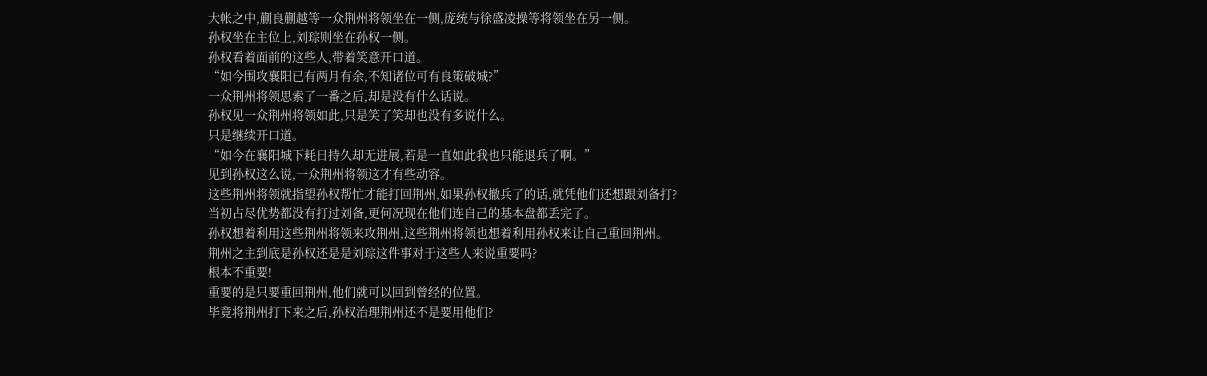大帐之中,蒯良蒯越等一众荆州将领坐在一侧,庞统与徐盛凌操等将领坐在另一侧。
孙权坐在主位上,刘琮则坐在孙权一侧。
孙权看着面前的这些人,带着笑意开口道。
“如今围攻襄阳已有两月有余,不知诸位可有良策破城?”
一众荆州将领思索了一番之后,却是没有什么话说。
孙权见一众荆州将领如此,只是笑了笑却也没有多说什么。
只是继续开口道。
“如今在襄阳城下耗日持久却无进展,若是一直如此我也只能退兵了啊。”
见到孙权这么说,一众荆州将领这才有些动容。
这些荆州将领就指望孙权帮忙才能打回荆州,如果孙权撤兵了的话,就凭他们还想跟刘备打?
当初占尽优势都没有打过刘备,更何况现在他们连自己的基本盘都丢完了。
孙权想着利用这些荆州将领来攻荆州,这些荆州将领也想着利用孙权来让自己重回荆州。
荆州之主到底是孙权还是是刘琮这件事对于这些人来说重要吗?
根本不重要!
重要的是只要重回荆州,他们就可以回到曾经的位置。
毕竟将荆州打下来之后,孙权治理荆州还不是要用他们?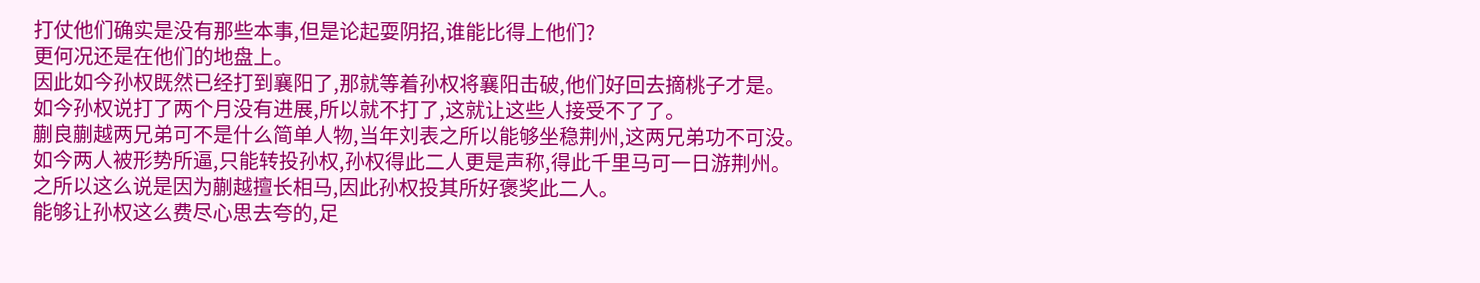打仗他们确实是没有那些本事,但是论起耍阴招,谁能比得上他们?
更何况还是在他们的地盘上。
因此如今孙权既然已经打到襄阳了,那就等着孙权将襄阳击破,他们好回去摘桃子才是。
如今孙权说打了两个月没有进展,所以就不打了,这就让这些人接受不了了。
蒯良蒯越两兄弟可不是什么简单人物,当年刘表之所以能够坐稳荆州,这两兄弟功不可没。
如今两人被形势所逼,只能转投孙权,孙权得此二人更是声称,得此千里马可一日游荆州。
之所以这么说是因为蒯越擅长相马,因此孙权投其所好褒奖此二人。
能够让孙权这么费尽心思去夸的,足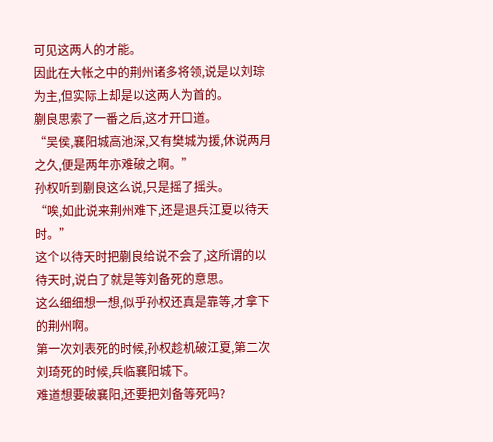可见这两人的才能。
因此在大帐之中的荆州诸多将领,说是以刘琮为主,但实际上却是以这两人为首的。
蒯良思索了一番之后,这才开口道。
“吴侯,襄阳城高池深,又有樊城为援,休说两月之久,便是两年亦难破之啊。”
孙权听到蒯良这么说,只是摇了摇头。
“唉,如此说来荆州难下,还是退兵江夏以待天时。”
这个以待天时把蒯良给说不会了,这所谓的以待天时,说白了就是等刘备死的意思。
这么细细想一想,似乎孙权还真是靠等,才拿下的荆州啊。
第一次刘表死的时候,孙权趁机破江夏,第二次刘琦死的时候,兵临襄阳城下。
难道想要破襄阳,还要把刘备等死吗?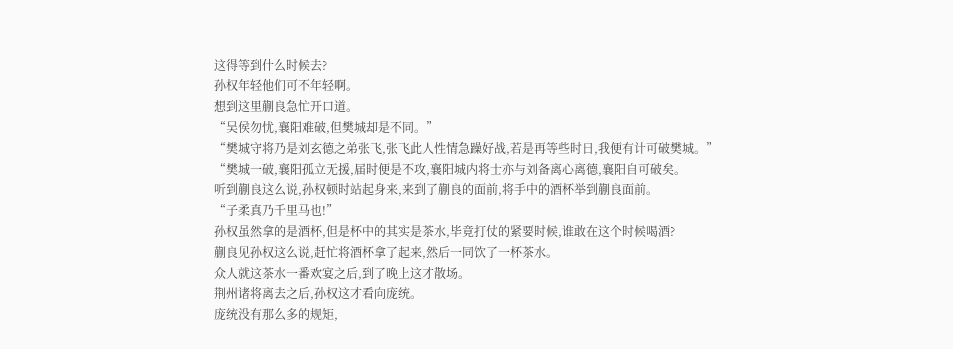这得等到什么时候去?
孙权年轻他们可不年轻啊。
想到这里蒯良急忙开口道。
“吴侯勿忧,襄阳难破,但樊城却是不同。”
“樊城守将乃是刘玄德之弟张飞,张飞此人性情急躁好战,若是再等些时日,我便有计可破樊城。”
“樊城一破,襄阳孤立无援,届时便是不攻,襄阳城内将士亦与刘备离心离德,襄阳自可破矣。
听到蒯良这么说,孙权顿时站起身来,来到了蒯良的面前,将手中的酒杯举到蒯良面前。
“子柔真乃千里马也!”
孙权虽然拿的是酒杯,但是杯中的其实是茶水,毕竟打仗的紧要时候,谁敢在这个时候喝酒?
蒯良见孙权这么说,赶忙将酒杯拿了起来,然后一同饮了一杯茶水。
众人就这茶水一番欢宴之后,到了晚上这才散场。
荆州诸将离去之后,孙权这才看向庞统。
庞统没有那么多的规矩,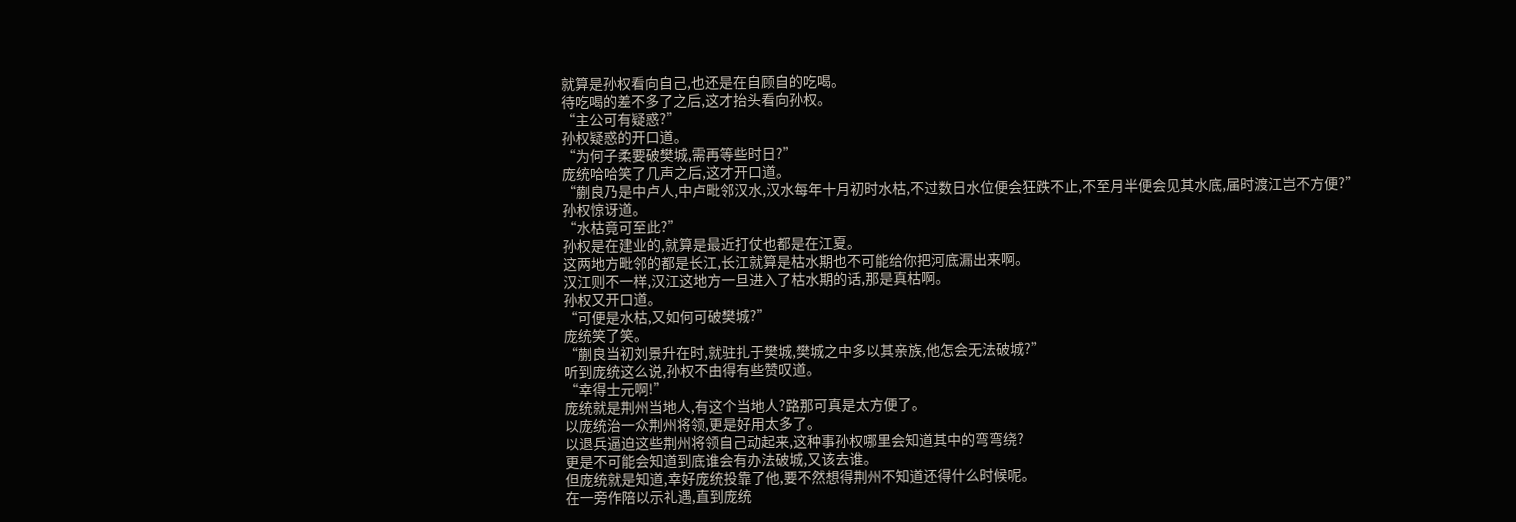就算是孙权看向自己,也还是在自顾自的吃喝。
待吃喝的差不多了之后,这才抬头看向孙权。
“主公可有疑惑?”
孙权疑惑的开口道。
“为何子柔要破樊城,需再等些时日?”
庞统哈哈笑了几声之后,这才开口道。
“蒯良乃是中卢人,中卢毗邻汉水,汉水每年十月初时水枯,不过数日水位便会狂跌不止,不至月半便会见其水底,届时渡江岂不方便?”
孙权惊讶道。
“水枯竟可至此?”
孙权是在建业的,就算是最近打仗也都是在江夏。
这两地方毗邻的都是长江,长江就算是枯水期也不可能给你把河底漏出来啊。
汉江则不一样,汉江这地方一旦进入了枯水期的话,那是真枯啊。
孙权又开口道。
“可便是水枯,又如何可破樊城?”
庞统笑了笑。
“蒯良当初刘景升在时,就驻扎于樊城,樊城之中多以其亲族,他怎会无法破城?”
听到庞统这么说,孙权不由得有些赞叹道。
“幸得士元啊!”
庞统就是荆州当地人,有这个当地人?路那可真是太方便了。
以庞统治一众荆州将领,更是好用太多了。
以退兵逼迫这些荆州将领自己动起来,这种事孙权哪里会知道其中的弯弯绕?
更是不可能会知道到底谁会有办法破城,又该去谁。
但庞统就是知道,幸好庞统投靠了他,要不然想得荆州不知道还得什么时候呢。
在一旁作陪以示礼遇,直到庞统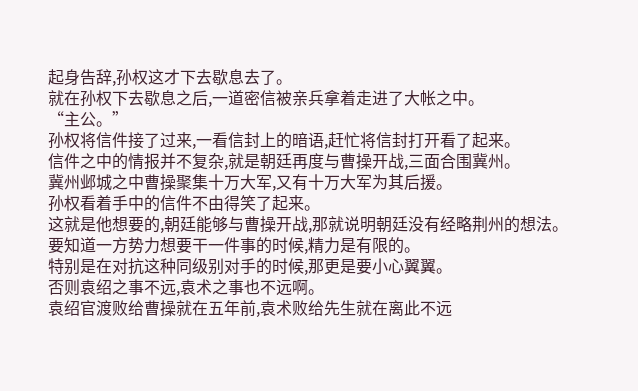起身告辞,孙权这才下去歇息去了。
就在孙权下去歇息之后,一道密信被亲兵拿着走进了大帐之中。
“主公。”
孙权将信件接了过来,一看信封上的暗语,赶忙将信封打开看了起来。
信件之中的情报并不复杂,就是朝廷再度与曹操开战,三面合围冀州。
冀州邺城之中曹操聚集十万大军,又有十万大军为其后援。
孙权看着手中的信件不由得笑了起来。
这就是他想要的,朝廷能够与曹操开战,那就说明朝廷没有经略荆州的想法。
要知道一方势力想要干一件事的时候,精力是有限的。
特别是在对抗这种同级别对手的时候,那更是要小心翼翼。
否则袁绍之事不远,袁术之事也不远啊。
袁绍官渡败给曹操就在五年前,袁术败给先生就在离此不远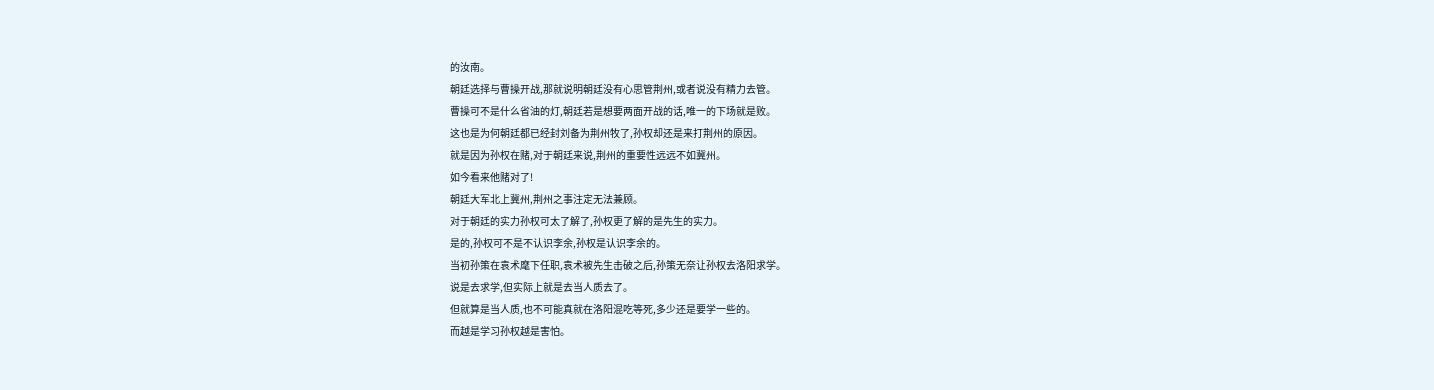的汝南。
朝廷选择与曹操开战,那就说明朝廷没有心思管荆州,或者说没有精力去管。
曹操可不是什么省油的灯,朝廷若是想要两面开战的话,唯一的下场就是败。
这也是为何朝廷都已经封刘备为荆州牧了,孙权却还是来打荆州的原因。
就是因为孙权在赌,对于朝廷来说,荆州的重要性远远不如冀州。
如今看来他赌对了!
朝廷大军北上冀州,荆州之事注定无法兼顾。
对于朝廷的实力孙权可太了解了,孙权更了解的是先生的实力。
是的,孙权可不是不认识李余,孙权是认识李余的。
当初孙策在袁术麾下任职,袁术被先生击破之后,孙策无奈让孙权去洛阳求学。
说是去求学,但实际上就是去当人质去了。
但就算是当人质,也不可能真就在洛阳混吃等死,多少还是要学一些的。
而越是学习孙权越是害怕。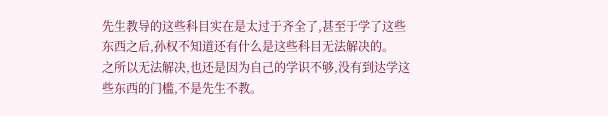先生教导的这些科目实在是太过于齐全了,甚至于学了这些东西之后,孙权不知道还有什么是这些科目无法解决的。
之所以无法解决,也还是因为自己的学识不够,没有到达学这些东西的门槛,不是先生不教。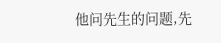他问先生的问题,先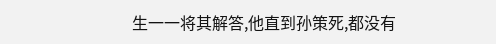生一一将其解答,他直到孙策死,都没有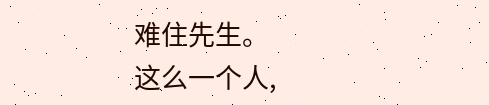难住先生。
这么一个人,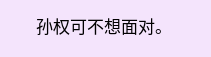孙权可不想面对。